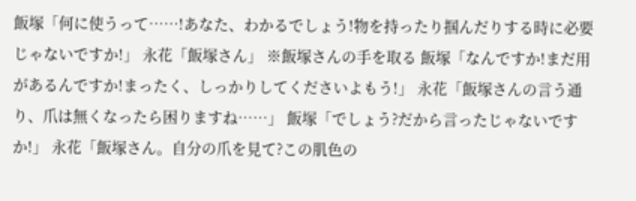飯塚「何に使うって……!あなた、わかるでしょう!物を持ったり掴んだりする時に必要じゃないですか!」 永花「飯塚さん」 ※飯塚さんの手を取る 飯塚「なんですか!まだ用があるんですか!まったく、しっかりしてくださいよもう!」 永花「飯塚さんの言う通り、爪は無くなったら困りますね……」 飯塚「でしょう?だから言ったじゃないですか!」 永花「飯塚さん。自分の爪を見て?この肌色の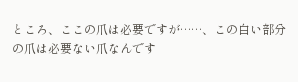ところ、ここの爪は必要ですが……、この白い部分の爪は必要ない爪なんです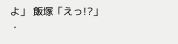よ」 飯塚「えっ!?」 ・